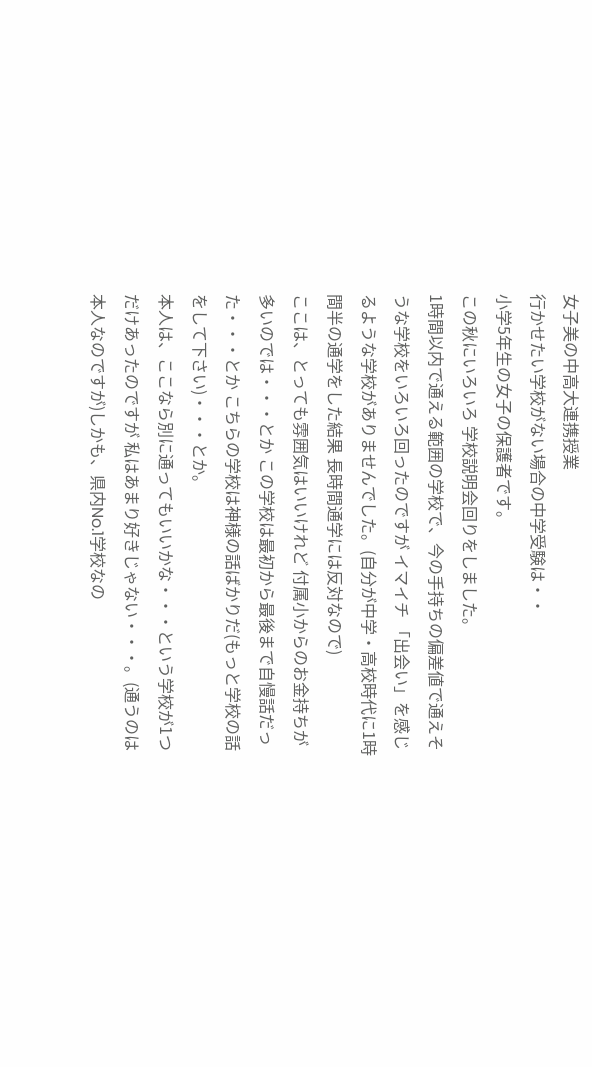女子美の中高大連携授業
行かせたい学校がない場合の中学受験は・・
小学5年生の女子の保護者です。
この秋にいろいろ 学校説明会回りをしました。
1時間以内で通える範囲の学校で、今の手持ちの偏差値で通えそうな学校をいろいろ回ったのですが イマイチ 「出会い」を感じるような学校がありませんでした。(自分が中学・高校時代に1時間半の通学をした結果 長時間通学には反対なので)
ここは、とっても雰囲気はいいけれど 付属小からのお金持ちが多いのでは・・・とか この学校は最初から最後まで自慢話だった・・・とか こちらの学校は神様の話ばかりだ(もっと学校の話をして下さい)・・・とか。
本人は、ここなら別に通ってもいいかな・・・という学校が1つだけあったのですが 私はあまり好きじゃない・・・。(通うのは本人なのですが)しかも、県内No.1学校なの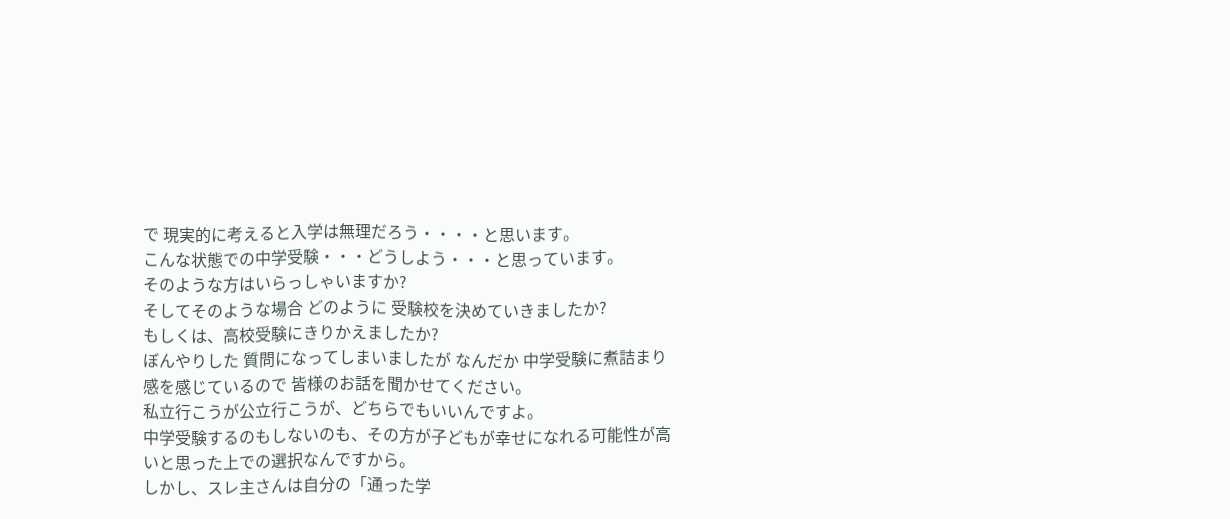で 現実的に考えると入学は無理だろう・・・・と思います。
こんな状態での中学受験・・・どうしよう・・・と思っています。
そのような方はいらっしゃいますか?
そしてそのような場合 どのように 受験校を決めていきましたか?
もしくは、高校受験にきりかえましたか?
ぼんやりした 質問になってしまいましたが なんだか 中学受験に煮詰まり感を感じているので 皆様のお話を聞かせてください。
私立行こうが公立行こうが、どちらでもいいんですよ。
中学受験するのもしないのも、その方が子どもが幸せになれる可能性が高いと思った上での選択なんですから。
しかし、スレ主さんは自分の「通った学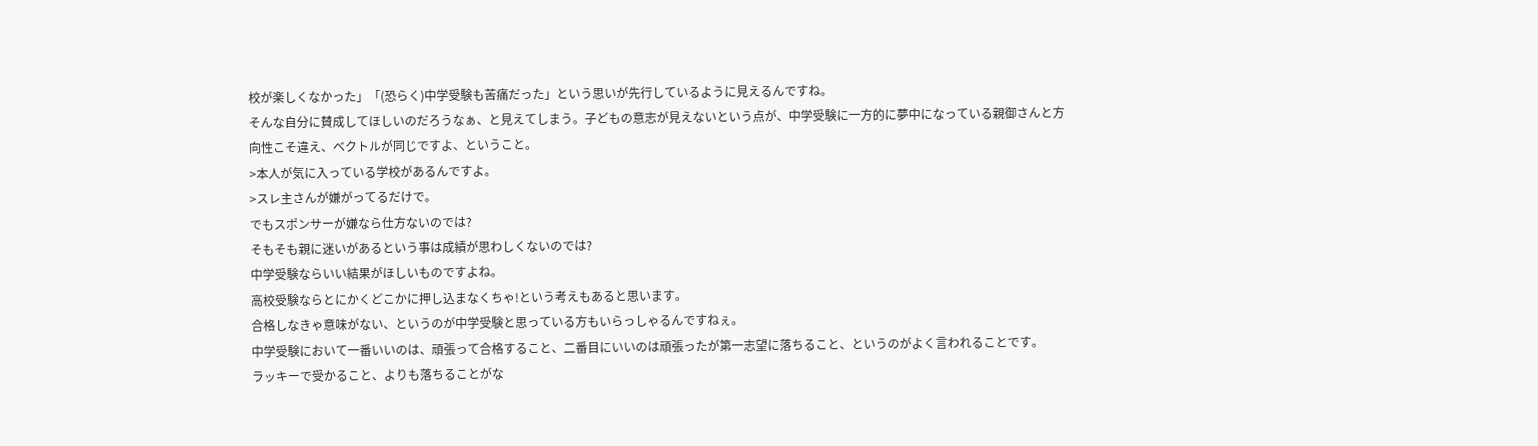校が楽しくなかった」「(恐らく)中学受験も苦痛だった」という思いが先行しているように見えるんですね。
そんな自分に賛成してほしいのだろうなぁ、と見えてしまう。子どもの意志が見えないという点が、中学受験に一方的に夢中になっている親御さんと方向性こそ違え、ベクトルが同じですよ、ということ。
>本人が気に入っている学校があるんですよ。
>スレ主さんが嫌がってるだけで。
でもスポンサーが嫌なら仕方ないのでは?
そもそも親に迷いがあるという事は成績が思わしくないのでは?
中学受験ならいい結果がほしいものですよね。
高校受験ならとにかくどこかに押し込まなくちゃ!という考えもあると思います。
合格しなきゃ意味がない、というのが中学受験と思っている方もいらっしゃるんですねぇ。
中学受験において一番いいのは、頑張って合格すること、二番目にいいのは頑張ったが第一志望に落ちること、というのがよく言われることです。
ラッキーで受かること、よりも落ちることがな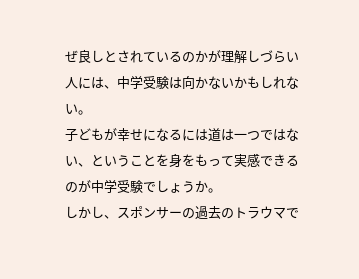ぜ良しとされているのかが理解しづらい人には、中学受験は向かないかもしれない。
子どもが幸せになるには道は一つではない、ということを身をもって実感できるのが中学受験でしょうか。
しかし、スポンサーの過去のトラウマで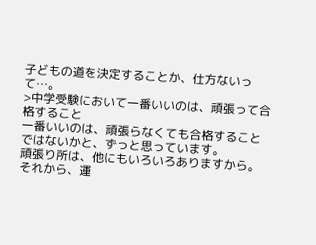子どもの道を決定することか、仕方ないって…。
>中学受験において一番いいのは、頑張って合格すること
一番いいのは、頑張らなくても合格することではないかと、ずっと思っています。
頑張り所は、他にもいろいろありますから。
それから、運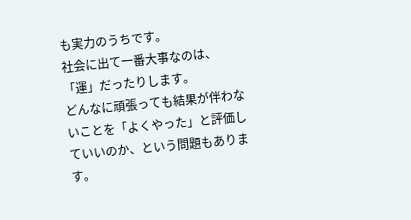も実力のうちです。
社会に出て一番大事なのは、「運」だったりします。
どんなに頑張っても結果が伴わないことを「よくやった」と評価していいのか、という問題もあります。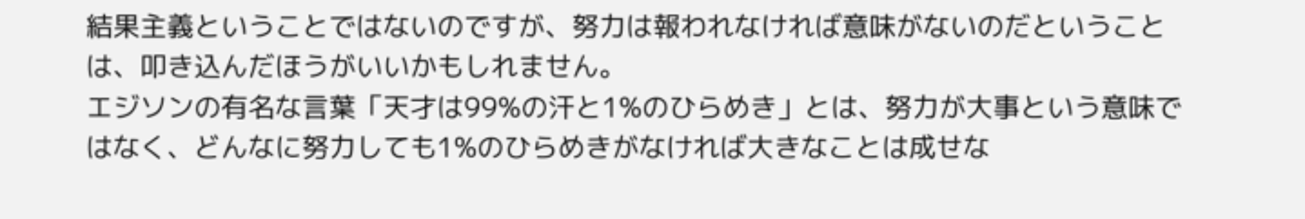結果主義ということではないのですが、努力は報われなければ意味がないのだということは、叩き込んだほうがいいかもしれません。
エジソンの有名な言葉「天才は99%の汗と1%のひらめき」とは、努力が大事という意味ではなく、どんなに努力しても1%のひらめきがなければ大きなことは成せな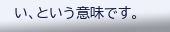い、という意味です。